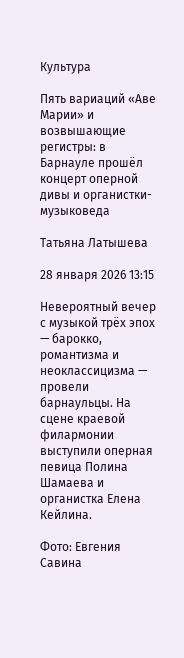Культура

Пять вариаций «Аве Марии» и возвышающие регистры: в Барнауле прошёл концерт оперной дивы и органистки-музыковеда

Татьяна Латышева

28 января 2026 13:15

Невероятный вечер с музыкой трёх эпох — барокко, романтизма и неоклассицизма — провели барнаульцы. На сцене краевой филармонии выступили оперная певица Полина Шамаева и органистка Елена Кейлина.

Фото: Евгения Савина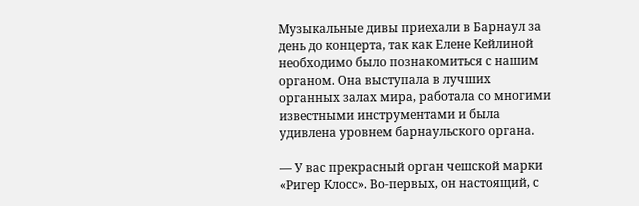Музыкальные дивы приехали в Барнаул за день до концерта, так как Елене Кейлиной необходимо было познакомиться с нашим органом. Она выступала в лучших органных залах мира, работала со многими известными инструментами и была удивлена уровнем барнаульского органа.

— У вас прекрасный орган чешской марки «Ригер Клосс». Во-первых, он настоящий, с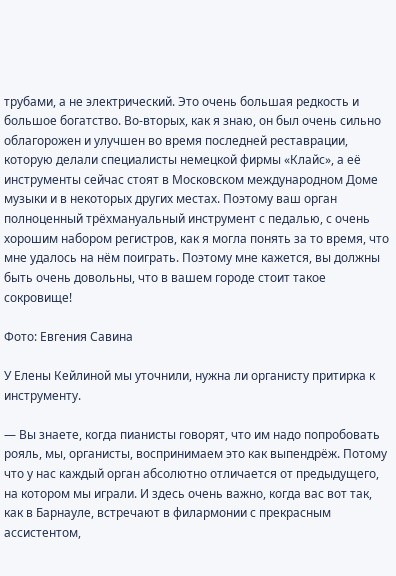трубами, а не электрический. Это очень большая редкость и большое богатство. Во-вторых, как я знаю, он был очень сильно облагорожен и улучшен во время последней реставрации, которую делали специалисты немецкой фирмы «Клайс», а её инструменты сейчас стоят в Московском международном Доме музыки и в некоторых других местах. Поэтому ваш орган полноценный трёхмануальный инструмент с педалью, с очень хорошим набором регистров, как я могла понять за то время, что мне удалось на нём поиграть. Поэтому мне кажется, вы должны быть очень довольны, что в вашем городе стоит такое сокровище!

Фото: Евгения Савина

У Елены Кейлиной мы уточнили, нужна ли органисту притирка к инструменту.

— Вы знаете, когда пианисты говорят, что им надо попробовать рояль, мы, органисты, воспринимаем это как выпендрёж. Потому что у нас каждый орган абсолютно отличается от предыдущего, на котором мы играли. И здесь очень важно, когда вас вот так, как в Барнауле, встречают в филармонии с прекрасным ассистентом,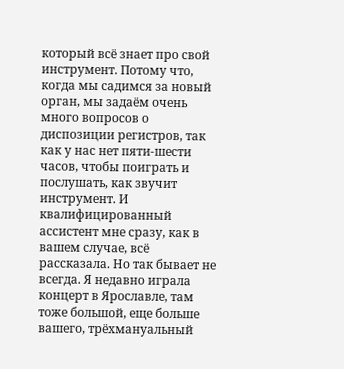который всё знает про свой инструмент. Потому что, когда мы садимся за новый орган, мы задаём очень много вопросов о диспозиции регистров, так как у нас нет пяти-шести часов, чтобы поиграть и послушать, как звучит инструмент. И квалифицированный ассистент мне сразу, как в вашем случае, всё рассказала. Но так бывает не всегда. Я недавно играла концерт в Ярославле, там тоже большой, еще больше вашего, трёхмануальный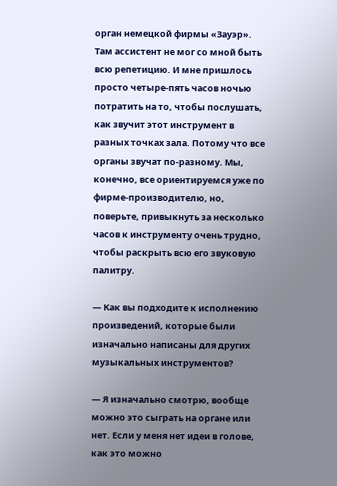орган немецкой фирмы «Зауэр». Там ассистент не мог со мной быть всю репетицию. И мне пришлось просто четыре-пять часов ночью потратить на то, чтобы послушать, как звучит этот инструмент в разных точках зала. Потому что все органы звучат по-разному. Мы, конечно, все ориентируемся уже по фирме-производителю, но, поверьте, привыкнуть за несколько часов к инструменту очень трудно, чтобы раскрыть всю его звуковую палитру.

— Как вы подходите к исполнению произведений, которые были изначально написаны для других музыкальных инструментов?

— Я изначально смотрю, вообще можно это сыграть на органе или нет. Если у меня нет идеи в голове, как это можно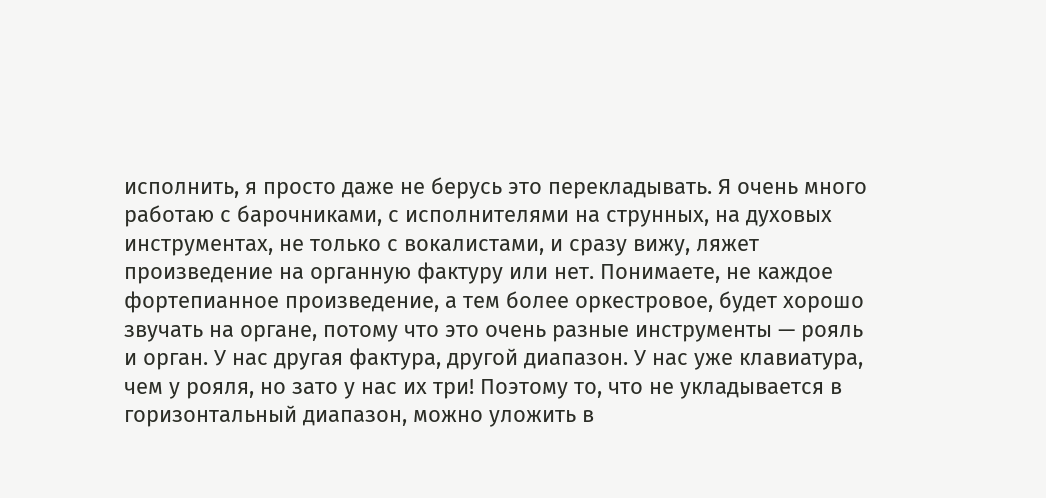исполнить, я просто даже не берусь это перекладывать. Я очень много работаю с барочниками, с исполнителями на струнных, на духовых инструментах, не только с вокалистами, и сразу вижу, ляжет произведение на органную фактуру или нет. Понимаете, не каждое фортепианное произведение, а тем более оркестровое, будет хорошо звучать на органе, потому что это очень разные инструменты — рояль и орган. У нас другая фактура, другой диапазон. У нас уже клавиатура, чем у рояля, но зато у нас их три! Поэтому то, что не укладывается в горизонтальный диапазон, можно уложить в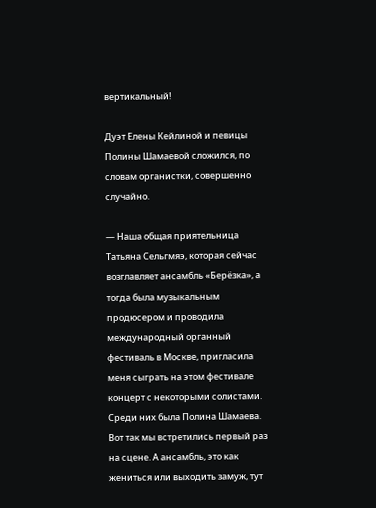вертикальный!

Дуэт Елены Кейлиной и певицы Полины Шамаевой сложился, по словам органистки, совершенно случайно.

— Наша общая приятельница Татьяна Сельгмяэ, которая сейчас возглавляет ансамбль «Берёзка», а тогда была музыкальным продюсером и проводила международный органный фестиваль в Москве, пригласила меня сыграть на этом фестивале концерт с некоторыми солистами. Среди них была Полина Шамаева. Вот так мы встретились первый раз на сцене. А ансамбль, это как жениться или выходить замуж, тут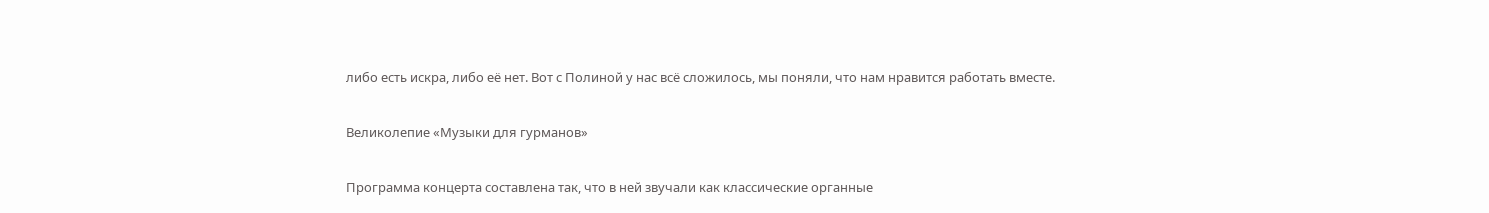либо есть искра, либо её нет. Вот с Полиной у нас всё сложилось, мы поняли, что нам нравится работать вместе.

Великолепие «Музыки для гурманов»

Программа концерта составлена так, что в ней звучали как классические органные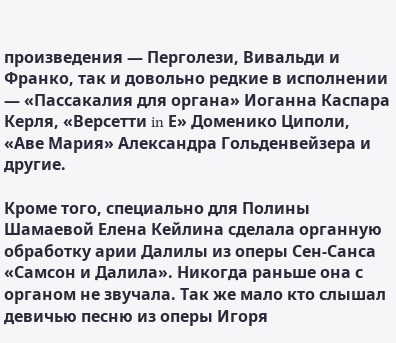произведения — Перголези, Вивальди и Франко, так и довольно редкие в исполнении — «Пассакалия для органа» Иоганна Каспара Керля, «Версетти in Е» Доменико Циполи, «Аве Мария» Александра Гольденвейзера и другие.

Кроме того, специально для Полины Шамаевой Елена Кейлина сделала органную обработку арии Далилы из оперы Сен-Санса «Самсон и Далила». Никогда раньше она с органом не звучала. Так же мало кто слышал девичью песню из оперы Игоря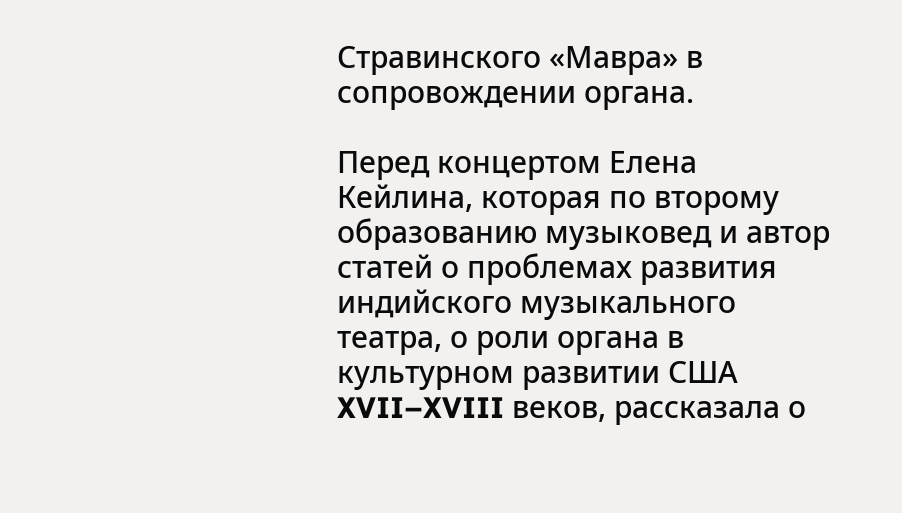Стравинского «Мавра» в сопровождении органа.

Перед концертом Елена Кейлина, которая по второму образованию музыковед и автор статей о проблемах развития индийского музыкального театра, о роли органа в культурном развитии США XVII–XVIII веков, рассказала о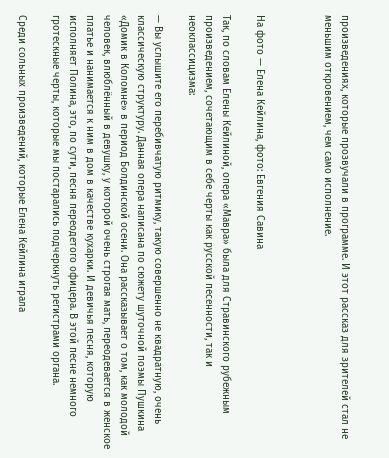произведениях, которые прозвучали в программе. И этот рассказ для зрителей стал не меньшим откровением, чем само исполнение.



На фото — Елена Кейлина, фото: Евгения Савина

Так, по словам Елены Кейлиной, опера «Мавра» была для Стравинского рубежным произведением, сочетающим в себе черты как русской песенности, так и неоклассицизма:

— Вы услышите его перебивчатую ритмику, такую совершенно не квадратную, очень классическую структуру. Данная опера написана по сюжету шуточной поэмы Пушкина «Домик в Коломне» в период Болдинской осени. Она рассказывает о том, как молодой человек, влюблённый в девушку, у которой очень строгая мать, переодевается в женское платье и нанимается к ним в дом в качестве кухарки. И девичья песня, которую исполняет Полина, это, по сути, песня переодетого офицера. В этой песне немного гротескные черты, которые мы постарались подчеркнуть регистрами органа.

Среди сольных произведений, которые Елена Кейлина играла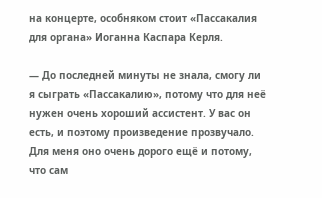на концерте, особняком стоит «Пассакалия для органа» Иоганна Каспара Керля.

— До последней минуты не знала, смогу ли я сыграть «Пассакалию», потому что для неё нужен очень хороший ассистент. У вас он есть, и поэтому произведение прозвучало. Для меня оно очень дорого ещё и потому, что сам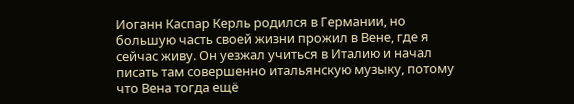Иоганн Каспар Керль родился в Германии, но большую часть своей жизни прожил в Вене, где я сейчас живу. Он уезжал учиться в Италию и начал писать там совершенно итальянскую музыку, потому что Вена тогда ещё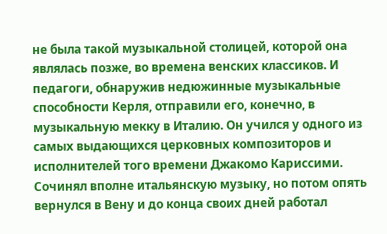не была такой музыкальной столицей, которой она являлась позже, во времена венских классиков. И педагоги, обнаружив недюжинные музыкальные способности Керля, отправили его, конечно, в музыкальную мекку в Италию. Он учился у одного из самых выдающихся церковных композиторов и исполнителей того времени Джакомо Кариссими. Сочинял вполне итальянскую музыку, но потом опять вернулся в Вену и до конца своих дней работал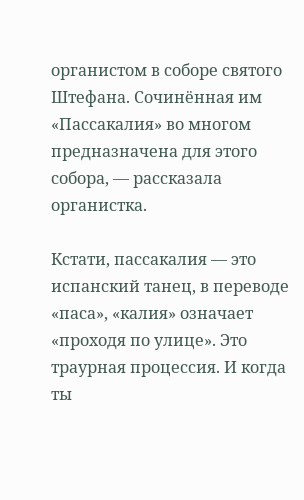органистом в соборе святого Штефана. Сочинённая им «Пассакалия» во многом предназначена для этого собора, — рассказала органистка.

Кстати, пассакалия — это испанский танец, в переводе «паса», «калия» означает «проходя по улице». Это траурная процессия. И когда ты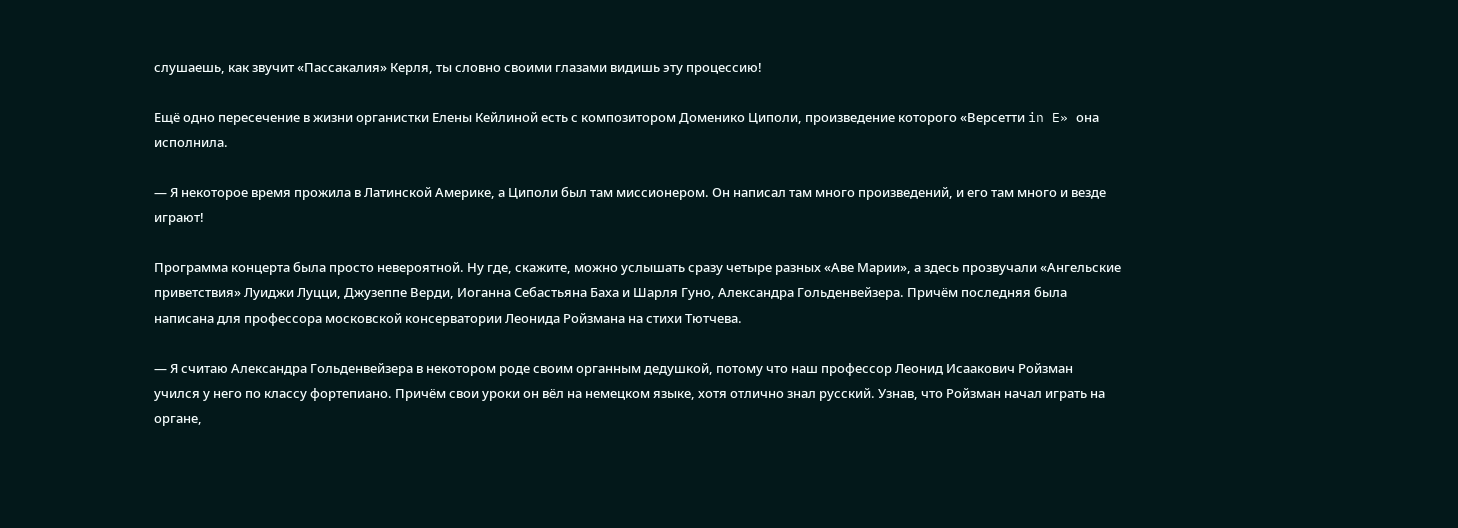слушаешь, как звучит «Пассакалия» Керля, ты словно своими глазами видишь эту процессию!

Ещё одно пересечение в жизни органистки Елены Кейлиной есть с композитором Доменико Циполи, произведение которого «Версетти in E» она исполнила.

— Я некоторое время прожила в Латинской Америке, а Циполи был там миссионером. Он написал там много произведений, и его там много и везде играют!

Программа концерта была просто невероятной. Ну где, скажите, можно услышать сразу четыре разных «Аве Марии», а здесь прозвучали «Ангельские приветствия» Луиджи Луцци, Джузеппе Верди, Иоганна Себастьяна Баха и Шарля Гуно, Александра Гольденвейзера. Причём последняя была написана для профессора московской консерватории Леонида Ройзмана на стихи Тютчева.

— Я считаю Александра Гольденвейзера в некотором роде своим органным дедушкой, потому что наш профессор Леонид Исаакович Ройзман учился у него по классу фортепиано. Причём свои уроки он вёл на немецком языке, хотя отлично знал русский. Узнав, что Ройзман начал играть на органе,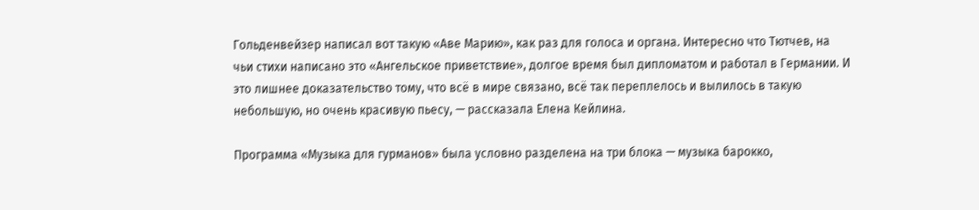Гольденвейзер написал вот такую «Аве Марию», как раз для голоса и органа. Интересно что Тютчев, на чьи стихи написано это «Ангельское приветствие», долгое время был дипломатом и работал в Германии. И это лишнее доказательство тому, что всё в мире связано, всё так переплелось и вылилось в такую небольшую, но очень красивую пьесу, — рассказала Елена Кейлина.

Программа «Музыка для гурманов» была условно разделена на три блока — музыка барокко,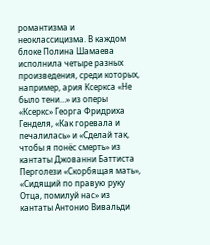романтизма и неоклассицизма. В каждом блоке Полина Шамаева исполнила четыре разных произведения, среди которых, например, ария Ксеркса «Не было тени…» из оперы «Ксеркс» Георга Фридриха Генделя, «Как горевала и печалилась» и «Сделай так, чтобы я понёс смерть» из кантаты Джованни Баттиста Перголези «Скорбящая мать», «Сидящий по правую руку Отца, помилуй нас» из кантаты Антонио Вивальди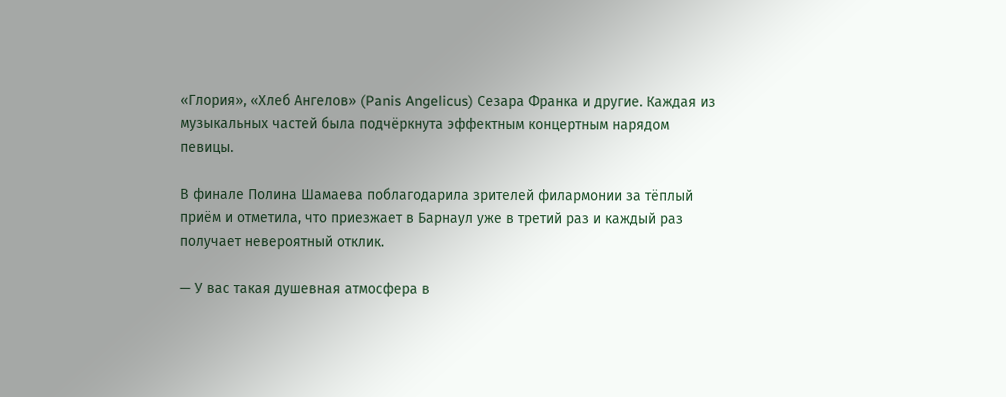«Глория», «Хлеб Ангелов» (Panis Angelicus) Сезара Франка и другие. Каждая из музыкальных частей была подчёркнута эффектным концертным нарядом певицы.

В финале Полина Шамаева поблагодарила зрителей филармонии за тёплый приём и отметила, что приезжает в Барнаул уже в третий раз и каждый раз получает невероятный отклик.

— У вас такая душевная атмосфера в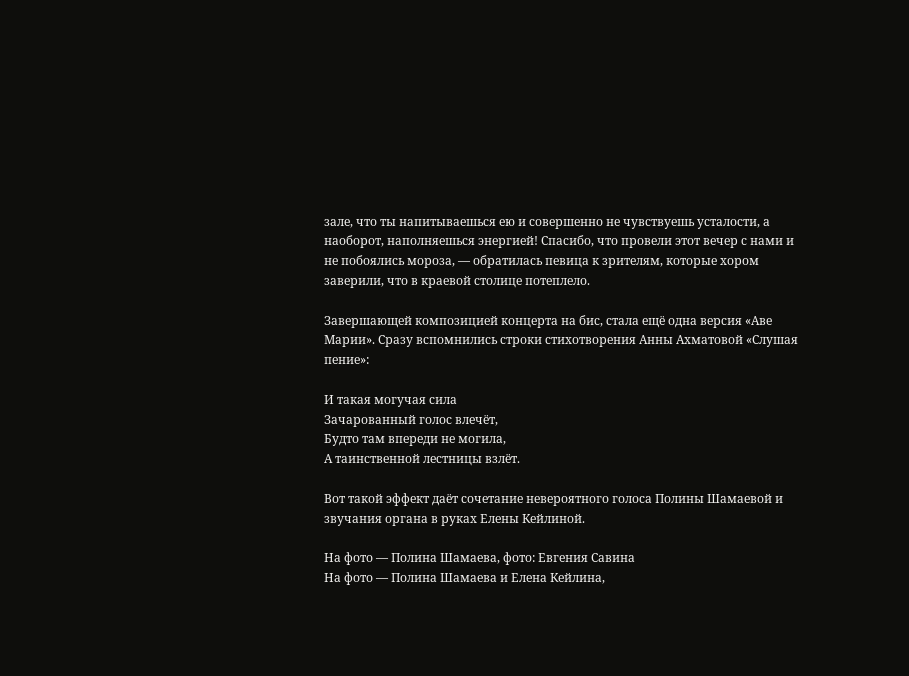зале, что ты напитываешься ею и совершенно не чувствуешь усталости, а наоборот, наполняешься энергией! Спасибо, что провели этот вечер с нами и не побоялись мороза, — обратилась певица к зрителям, которые хором заверили, что в краевой столице потеплело.

Завершающей композицией концерта на бис, стала ещё одна версия «Аве Марии». Сразу вспомнились строки стихотворения Анны Ахматовой «Слушая пение»:

И такая могучая сила
Зачарованный голос влечёт,
Будто там впереди не могила,
А таинственной лестницы взлёт.

Вот такой эффект даёт сочетание невероятного голоса Полины Шамаевой и звучания органа в руках Елены Кейлиной.

На фото — Полина Шамаева, фото: Евгения Савина
На фото — Полина Шамаева и Елена Кейлина,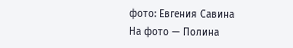фото: Евгения Савина
На фото — Полина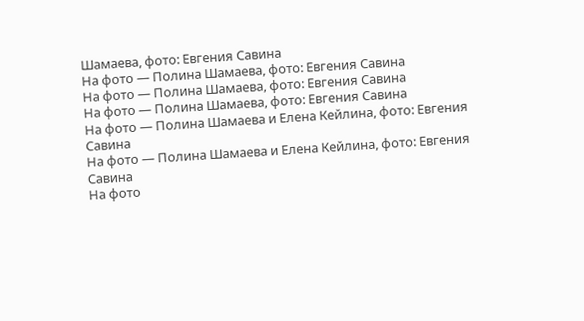Шамаева, фото: Евгения Савина
На фото — Полина Шамаева, фото: Евгения Савина
На фото — Полина Шамаева, фото: Евгения Савина
На фото — Полина Шамаева, фото: Евгения Савина
На фото — Полина Шамаева и Елена Кейлина, фото: Евгения Савина
На фото — Полина Шамаева и Елена Кейлина, фото: Евгения Савина
На фото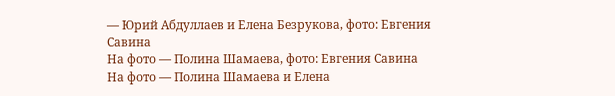— Юрий Абдуллаев и Елена Безрукова, фото: Евгения Савина
На фото — Полина Шамаева, фото: Евгения Савина
На фото — Полина Шамаева и Елена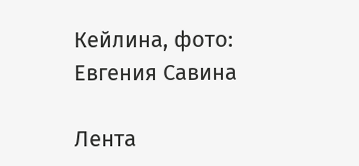Кейлина, фото: Евгения Савина

Лента